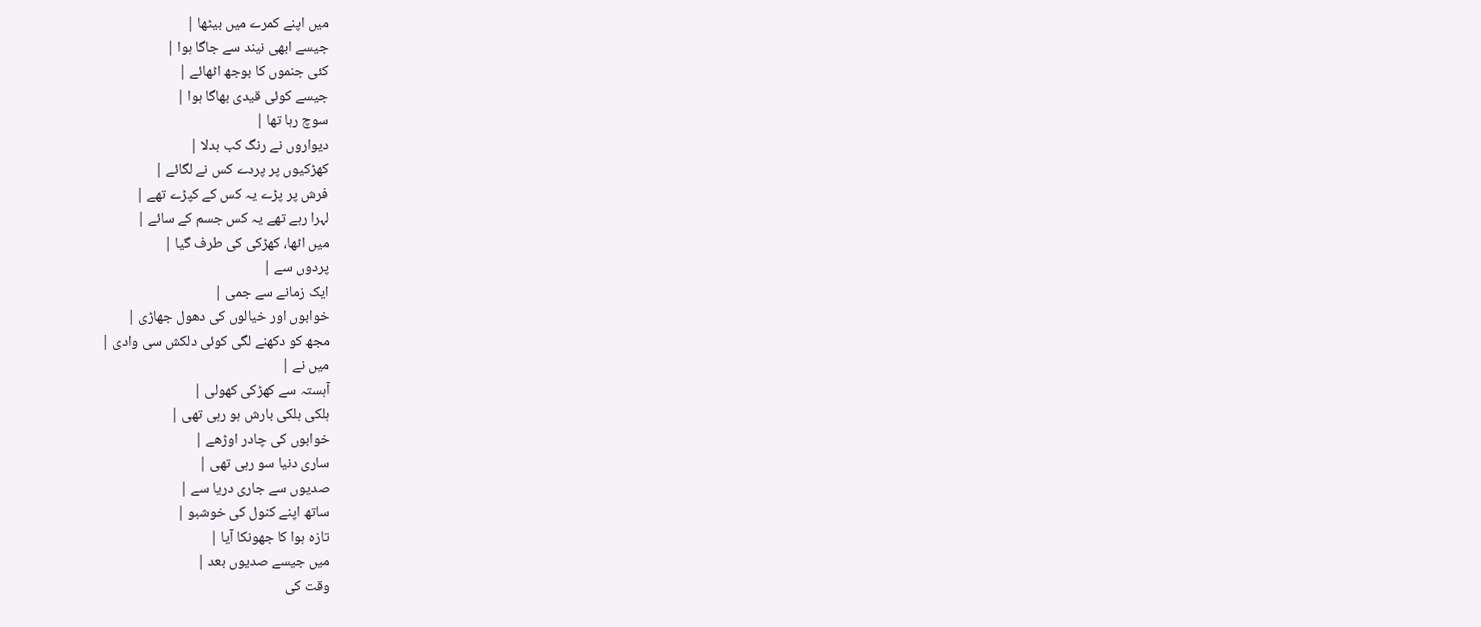میں اپنے کمرے میں بیٹھا |
جیسے ابھی نیند سے جاگا ہوا |
کئی جنموں کا بوجھ اٹھائے |
جیسے کوئی قیدی بھاگا ہوا |
سوچ رہا تھا |
دیواروں نے رنگ کب بدلا |
کھڑکیوں پر پردے کس نے لگائے |
فرش پر پڑے یہ کس کے کپڑے تھے |
لہرا رہے تھے یہ کس جسم کے سائے |
میں اٹھا، کھڑکی کی طرف گیا |
پردوں سے |
ایک زمانے سے جمی |
خوابوں اور خیالوں کی دھول جھاڑی |
مجھ کو دکھنے لگی کوئی دلکش سی وادی |
میں نے |
آہستہ سے کھڑکی کھولی |
ہلکی ہلکی بارش ہو رہی تھی |
خوابوں کی چادر اوڑھے |
ساری دنیا سو رہی تھی |
صدیوں سے جاری دریا سے |
ساتھ اپنے کنول کی خوشبو |
تازہ ہوا کا جھونکا آیا |
میں جیسے صدیوں بعد |
وقت کی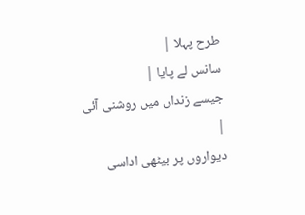طرح پہلا |
سانس لے پایا |
جیسے زنداں میں روشنی آئی |
دیواروں پر بیٹھی اداسی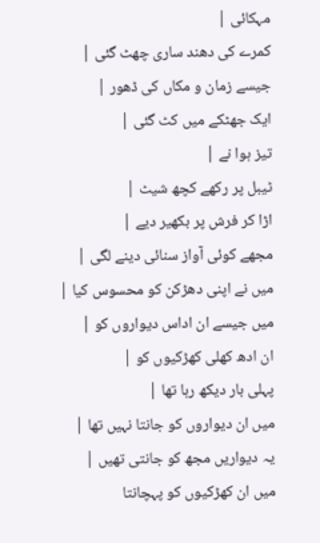مہکائی |
کمرے کی دھند ساری چھٹ گئی |
جیسے زمان و مکاں کی ڈھور |
ایک جھٹکے میں کٹ گئی |
تیز ہوا نے |
ٹیبل پر رکھے کچھ شیٹ |
اڑا کر فرش پر بکھیر دیے |
مجھے کوئی آواز سنائی دینے لگی |
میں نے اپنی دھڑکن کو محسوس کیا |
میں جیسے ان اداس دیواروں کو |
ان ادھ کھلی کھڑکیوں کو |
پہلی بار دیکھ رہا تھا |
میں ان دیواروں کو جانتا نہیں تھا |
یہ دیواریں مجھ کو جانتی تھیں |
میں ان کھڑکیوں کو پہچانتا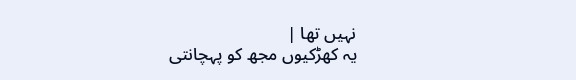نہیں تھا |
یہ کھڑکیوں مجھ کو پہچانتی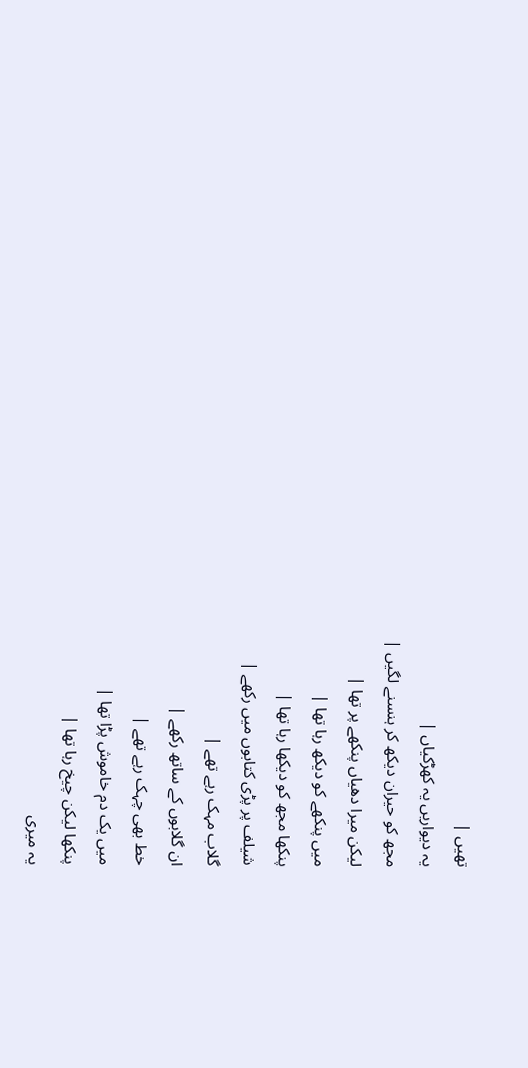تھیں |
یہ دیواریں یہ کھڑکیاں |
مجھ کو حیران دیکھ کر ہنسنے لگیں |
لیکن میرا دھیاں پنکھے پر تھا |
میں پنکھے کو دیکھ رہا تھا |
پنکھا مجھ کو دیکھا رہا تھا |
شیلف پر پڑی کتابوں میں رکھے |
گلاب مہک رہے تھے |
ان گلابوں کے ساتھ رکھے |
خط بھی چہک رہے تھے |
میں یک دم خاموش پڑا تھا |
پنکھا لیکن چیخ رہا تھا |
یہ میری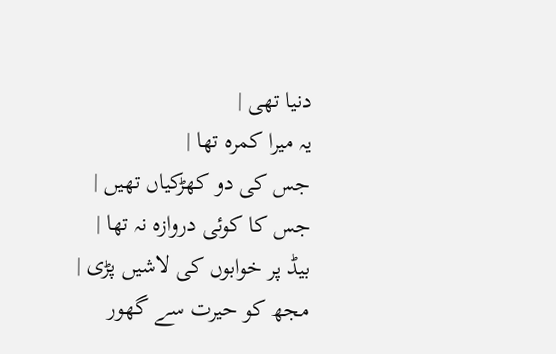دنیا تھی |
یہ میرا کمرہ تھا |
جس کی دو کھڑکیاں تھیں |
جس کا کوئی دروازہ نہ تھا |
بیڈ پر خوابوں کی لاشیں پڑی |
مجھ کو حیرت سے گھور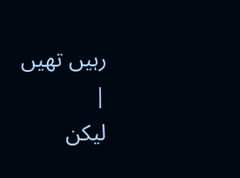رہیں تھیں |
لیکن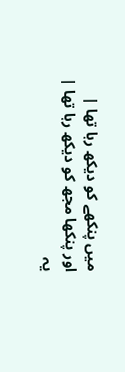میں پنکھے کو دیکھ رہا تھا |
اور پنکھا مجھ کو دیکھ رہا تھا |
یہ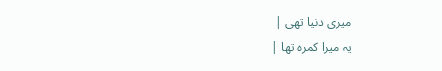میری دنیا تھی |
یہ میرا کمرہ تھا |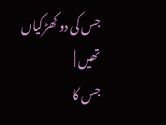جس کی دو کھڑکیاں تھیں |
جس کا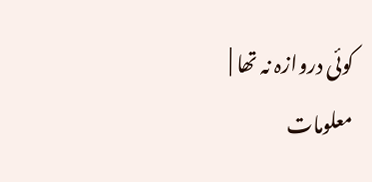کوئی دروازہ نہ تھا |
معلومات